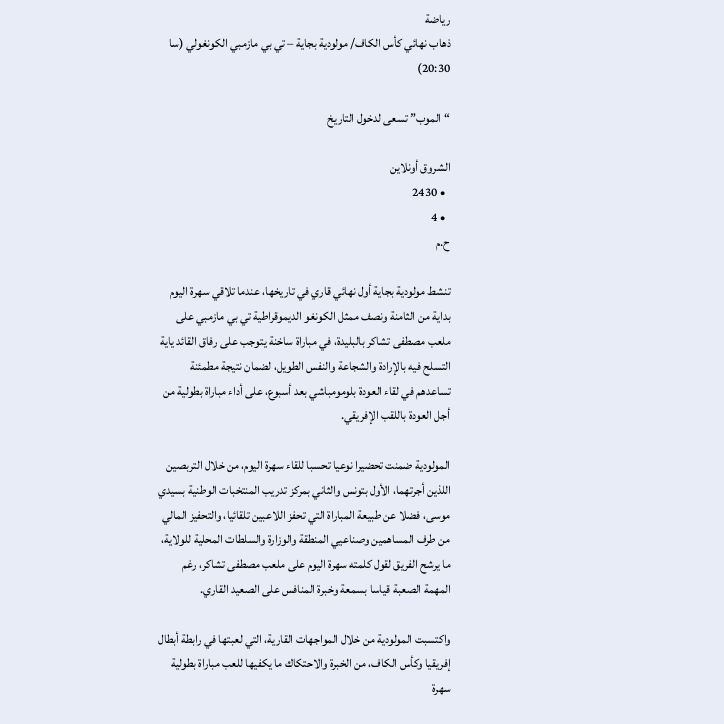رياضة
ذهاب نهائي كأس الكاف/ مولودية بجاية – تي بي مازمبي الكونغولي (سا 20:30)

“الموب” تسعى لدخول التاريخ

الشروق أونلاين
  • 2430
  • 4
ح.م

تنشط مولودية بجاية أول نهائي قاري في تاريخها، عندما تلاقي سهرة اليوم بداية من الثامنة ونصف ممثل الكونغو الديموقراطية تي بي مازمبي على ملعب مصطفى تشاكر بالبليدة، في مباراة ساخنة يتوجب على رفاق القائد ياية التسلح فيه بالإرادة والشجاعة والنفس الطويل، لضمان نتيجة مطمئنة تساعدهم في لقاء العودة بلومومباشي بعد أسبوع، على أداء مباراة بطولية من أجل العودة باللقب الإفريقي.

المولودية ضمنت تحضيرا نوعيا تحسبا للقاء سهرة اليوم، من خلال التربصين اللذين أجرتهما، الأول بتونس والثاني بمركز تدريب المنتخبات الوطنية بسيدي موسى، فضلا عن طبيعة المباراة التي تحفز اللاعبين تلقائيا، والتحفيز المالي من طرف المساهمين وصناعيي المنطقة والوزارة والسلطات المحلية للولاية، ما يرشح الفريق لقول كلمته سهرة اليوم على ملعب مصطفى تشاكر، رغم المهمة الصعبة قياسا بسمعة وخبرة المنافس على الصعيد القاري.

واكتسبت المولودية من خلال المواجهات القارية، التي لعبتها في رابطة أبطال إفريقيا وكأس الكاف، من الخبرة والاحتكاك ما يكفيها للعب مباراة بطولية سهرة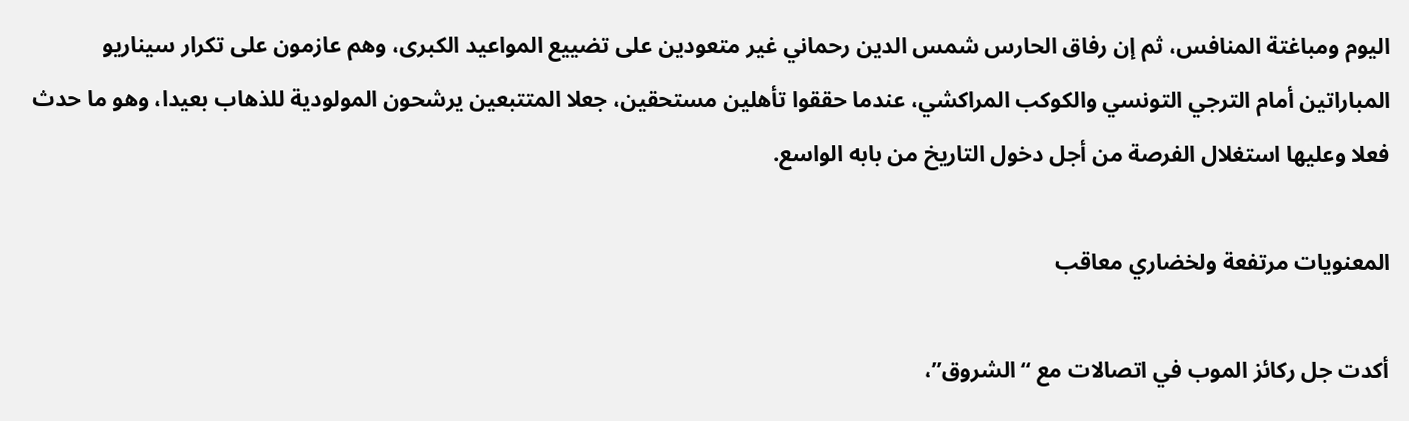اليوم ومباغتة المنافس، ثم إن رفاق الحارس شمس الدين رحماني غير متعودين على تضييع المواعيد الكبرى، وهم عازمون على تكرار سيناريو المباراتين أمام الترجي التونسي والكوكب المراكشي، عندما حققوا تأهلين مستحقين، جعلا المتتبعين يرشحون المولودية للذهاب بعيدا، وهو ما حدث فعلا وعليها استغلال الفرصة من أجل دخول التاريخ من بابه الواسع.

المعنويات مرتفعة ولخضاري معاقب

أكدت جل ركائز الموب في اتصالات مع “الشروق”،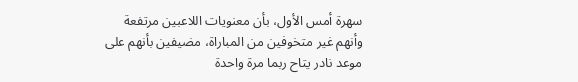سهرة أمس الأول، بأن معنويات اللاعبين مرتفعة وأنهم غير متخوفين من المباراة، مضيفين بأنهم على موعد نادر يتاح ربما مرة واحدة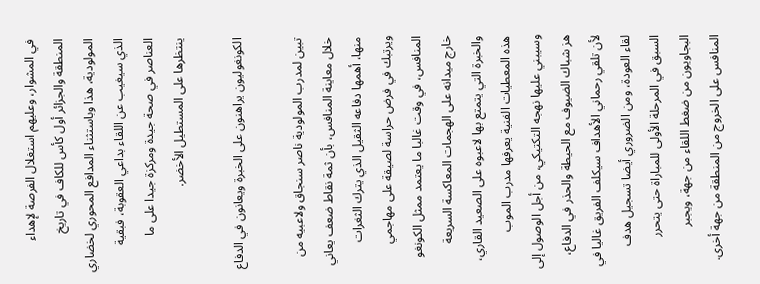في المشوار، وعليهم استغلال الفرصة لإهداء المنطقة والجزائر أول كأس للكاف في تاريخ المولودية، هذا وباستثناء المدافع المحوري لخضاري الذي سيغيب عن اللقاء بداعي العقوبة، فبقية العناصر في صحة جيدة ومركزة جيدا على ما ينتظرها على المستطيل الأخضر.

الكونغوليون يراهنون على الخبرة ويعانون في الدفاع

تبين لمدرب المولودية ناصر سنجاق ولاعبيه من خلال معاينة المنافس، بأن ثمة نقاط ضعف يعاني منها، أهمها دفاعه الثقيل الذي يترك الثغرات ويرتبك في فرض حراسة لصيقة على مهاجمي المنافس، في وقت غالبا ما يعتمد ممثل الكونغو خارج ميدانه على الهجمات المعاكسة السريعة والخبرة التي يتمتع بها لاعبوه على الصعيد القاري، هذه المعطيات الفنية يعرفها مدرب الموب وسيبني عليها نهجه التكتيكي، من أجل الوصول إلى هز شباك الضيوف مع الحيطة والحذر في الدفاع، لأن تلقي رحماني الأهداف سيكلف الفريق غاليا في لقاء العودة، ومن الضروري أيضا تسجيل هدف السبق في المرحلة الأولى للمباراة حتى يتحرر البجاويون من ضغط اللقاء من جهة، ويجبر المنافس على الخروج من المنطقة من جهة أخرى.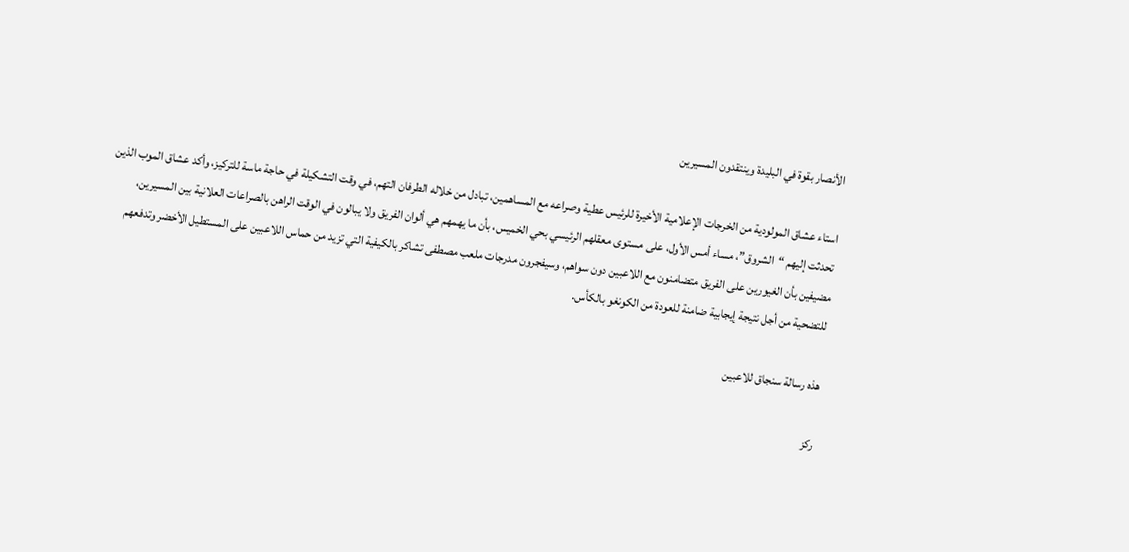الأنصار بقوة في البليدة وينتقدون المسيرين

استاء عشاق المولودية من الخرجات الإعلامية الأخيرة للرئيس عطية وصراعه مع المساهمين، تبادل من خلاله الطرفان التهم، في وقت التشكيلة في حاجة ماسة للتركيز، وأكد عشاق الموب الذين تحدثت إليهم “الشروق”، مساء أمس الأول، على مستوى معقلهم الرئيسي بحي الخميس، بأن ما يهمهم هي ألوان الفريق ولا يبالون في الوقت الراهن بالصراعات العلانية بين المسيرين، مضيفين بأن الغيورين على الفريق متضامنون مع اللاعبين دون سواهم، وسيفجرون مدرجات ملعب مصطفى تشاكر بالكيفية التي تزيد من حماس اللاعبين على المستطيل الأخضر وتدفعهم للتضحية من أجل نتيجة إيجابية ضامنة للعودة من الكونغو بالكأس.

هذه رسالة سنجاق للاعبين

ركز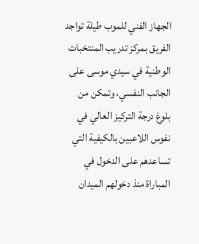الجهاز الفني للموب طيلة تواجد الفريق بمركز تدريب المنتخبات الوطنية في سيدي موسى على الجانب النفسي، وتمكن من بلوغ درجة التركيز العالي في نفوس اللاعبين بالكيفية التي تساعدهم على الدخول في المباراة منذ دخولهم الميدان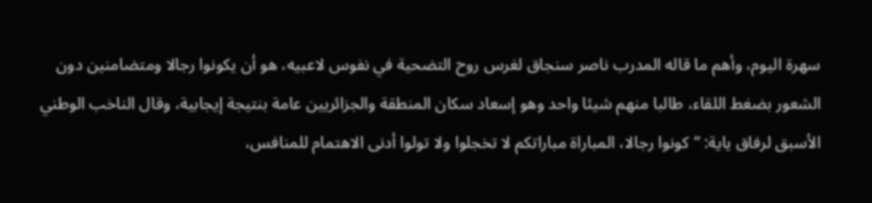سهرة اليوم، وأهم ما قاله المدرب ناصر سنجاق لغرس روح التضحية في نفوس لاعبيه، هو أن يكونوا رجالا ومتضامنين دون الشعور بضغط اللقاء، طالبا منهم شيئا واحد وهو إسعاد سكان المنطقة والجزائريين عامة بنتيجة إيجابية، وقال الناخب الوطني الأسبق لرفاق ياية: “كونوا رجالا، المباراة مباراتكم لا تخجلوا ولا تولوا أدنى الاهتمام للمنافس،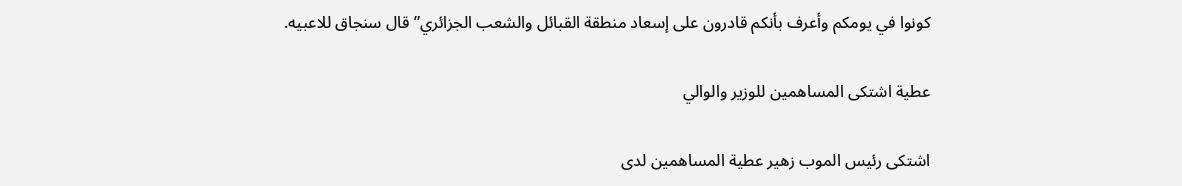كونوا في يومكم وأعرف بأنكم قادرون على إسعاد منطقة القبائل والشعب الجزائري” قال سنجاق للاعبيه.

عطية اشتكى المساهمين للوزير والوالي

اشتكى رئيس الموب زهير عطية المساهمين لدى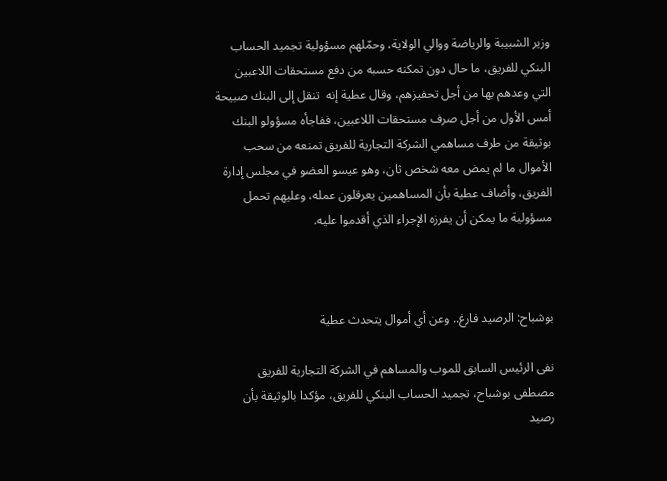وزير الشبيبة والرياضة ووالي الولاية، وحمّلهم مسؤولية تجميد الحساب البنكي للفريق، ما حال دون تمكنه حسبه من دفع مستحقات اللاعبين التي وعدهم بها من أجل تحفيزهم، وقال عطية إنه  تنقل إلى البنك صبيحة أمس الأول من أجل صرف مستحقات اللاعبين، ففاجأه مسؤولو البنك بوثيقة من طرف مساهمي الشركة التجارية للفريق تمنعه من سحب الأموال ما لم يمض معه شخص ثان، وهو عيسو العضو في مجلس إدارة الفريق، وأضاف عطية بأن المساهمين يعرقلون عمله، وعليهم تحمل مسؤولية ما يمكن أن يفرزه الإجراء الذي أقدموا عليه.



بوشباح: الرصيد فارغ.. وعن أي أموال يتحدث عطية

نفى الرئيس السابق للموب والمساهم في الشركة التجارية للفريق مصطفى بوشباح، تجميد الحساب البنكي للفريق، مؤكدا بالوثيقة بأن رصيد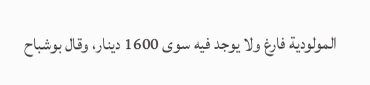المولودية فارغ ولا يوجد فيه سوى 1600 دينار، وقال بوشباح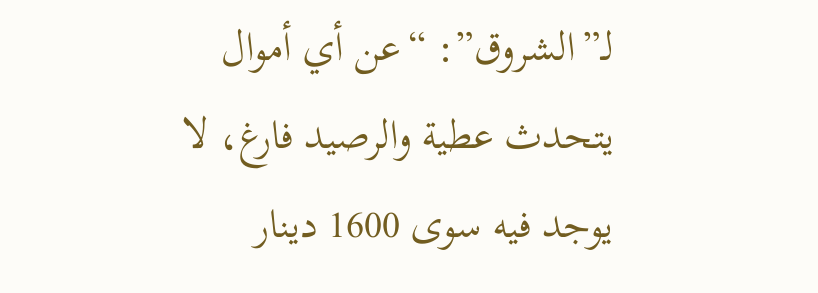لـ”الشروق”: “عن أي أموال يتحدث عطية والرصيد فارغ، لا يوجد فيه سوى 1600 دينار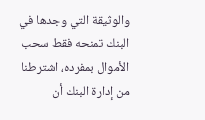والوثيقة التي وجدها في البنك تمنحه فقط سحب الأموال بمفرده، اشترطنا من إدارة البنك أن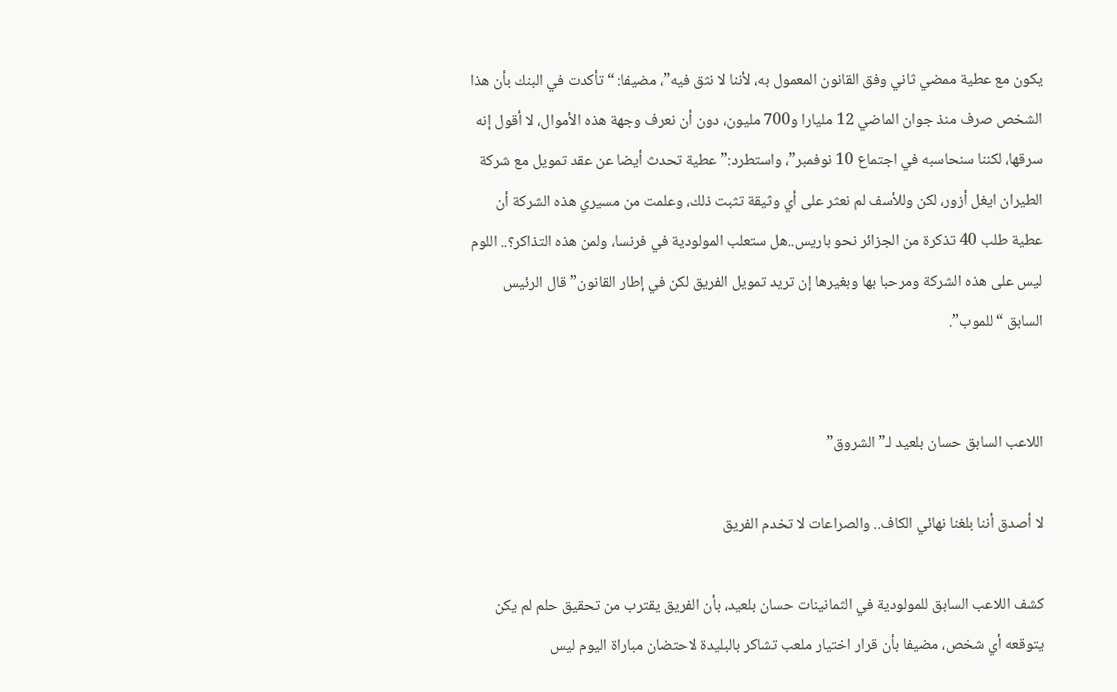يكون مع عطية ممضي ثاني وفق القانون المعمول به، لأننا لا نثق فيه”، مضيفا: “تأكدت في البنك بأن هذا الشخص صرف منذ جوان الماضي 12 مليارا و700 مليون، دون أن نعرف وجهة هذه الأموال، لا أقول إنه سرقها، لكننا سنحاسبه في اجتماع 10 نوفمبر”، واستطرد:”عطية تحدث أيضا عن عقد تمويل مع شركة الطيران ايغل أزور، لكن وللأسف لم نعثر على أي وثيقة تثبت ذلك، وعلمت من مسيري هذه الشركة أن عطية طلب 40 تذكرة من الجزائر نحو باريس..هل ستعلب المولودية في فرنسا، ولمن هذه التذاكر؟.. اللوم ليس على هذه الشركة ومرحبا بها وبغيرها إن تريد تمويل الفريق لكن في إطار القانون” قال الرئيس السابق “للموب”.


اللاعب السابق حسان بلعيد لـ”الشروق”

لا أصدق أننا بلغنا نهائي الكاف.. والصراعات لا تخدم الفريق

كشف اللاعب السابق للمولودية في الثمانينات حسان بلعيد، بأن الفريق يقترب من تحقيق حلم لم يكن يتوقعه أي شخص، مضيفا بأن قرار اختيار ملعب تشاكر بالبليدة لاحتضان مباراة اليوم ليس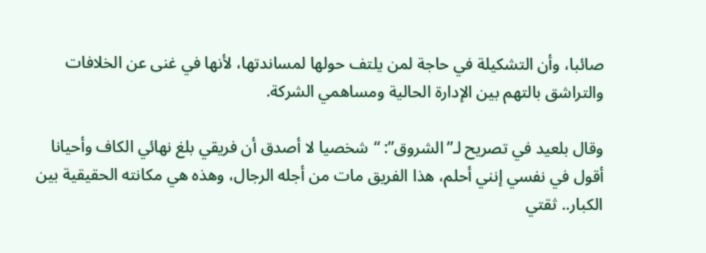صائبا، وأن التشكيلة في حاجة لمن يلتف حولها لمساندتها، لأنها في غنى عن الخلافات والتراشق بالتهم بين الإدارة الحالية ومساهمي الشركة.

وقال بلعيد في تصريح لـ”الشروق”: “شخصيا لا أصدق أن فريقي بلغ نهائي الكاف وأحيانا أقول في نفسي إنني أحلم، هذا الفريق مات من أجله الرجال، وهذه هي مكانته الحقيقية بين الكبار.. ثقتي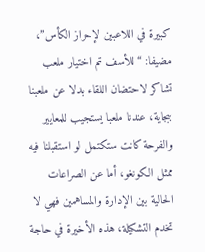كبيرة في اللاعبين لإحراز الكأس”، مضيفا: “للأسف تم اختيار ملعب تشاكر لاحتضان اللقاء بدلا عن ملعبنا ببجاية، عندنا ملعبا يستجيب للمعايير والفرحة كانت ستكتمل لو استقبلنا فيه ممثل الكونغو، أما عن الصراعات الحالية بين الإدارة والمساهمين فهي لا تخدم التشكيلة، هذه الأخيرة في حاجة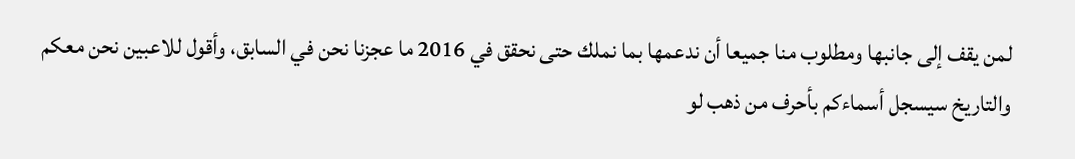لمن يقف إلى جانبها ومطلوب منا جميعا أن ندعمها بما نملك حتى نحقق في 2016 ما عجزنا نحن في السابق، وأقول للاعبين نحن معكم والتاريخ سيسجل أسماءكم بأحرف من ذهب لو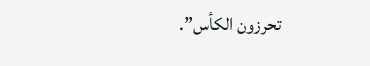تحرزون الكأس”.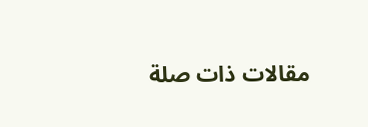مقالات ذات صلة